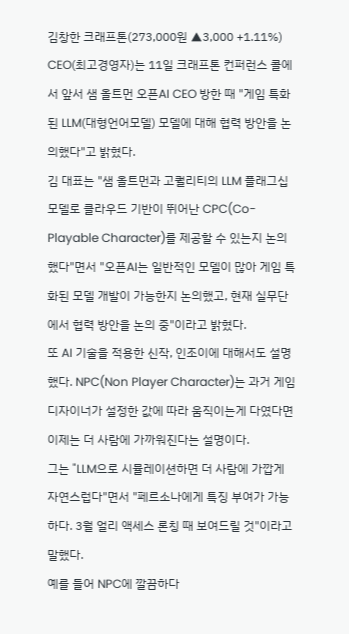김창한 크래프톤(273,000원 ▲3,000 +1.11%) CEO(최고경영자)는 11일 크래프톤 컨퍼런스 콜에서 앞서 샘 올트먼 오픈AI CEO 방한 때 "게임 특화된 LLM(대형언어모델) 모델에 대해 협력 방안을 논의했다"고 밝혔다.
김 대표는 "샘 올트먼과 고퀄리티의 LLM 플래그십 모델로 클라우드 기반이 뛰어난 CPC(Co-Playable Character)를 제공할 수 있는지 논의했다"면서 "오픈AI는 일반적인 모델이 많아 게임 특화된 모델 개발이 가능한지 논의했고, 현재 실무단에서 협력 방안을 논의 중"이라고 밝혔다.
또 AI 기술을 적용한 신작, 인조이에 대해서도 설명했다. NPC(Non Player Character)는 과거 게임 디자이너가 설정한 값에 따라 움직이는게 다였다면 이제는 더 사람에 가까워진다는 설명이다.
그는 "LLM으로 시뮬레이션하면 더 사람에 가깝게 자연스럽다"면서 "페르소나에게 특징 부여가 가능하다. 3월 얼리 액세스 론칭 때 보여드릴 것"이라고 말했다.
예를 들어 NPC에 깔끔하다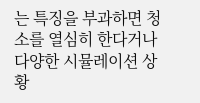는 특징을 부과하면 청소를 열심히 한다거나 다양한 시뮬레이션 상황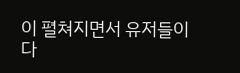이 펼쳐지면서 유저들이 다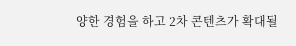양한 경험을 하고 2차 콘텐츠가 확대될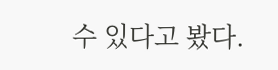수 있다고 봤다.